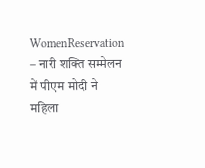WomenReservation – नारी शक्ति सम्मेलन में पीएम मोदी ने महिला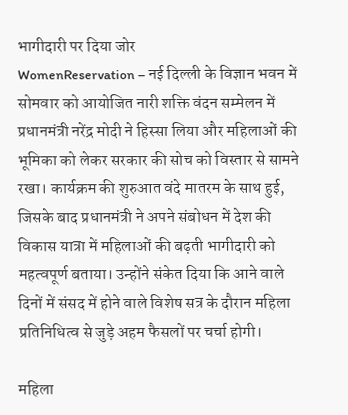भागीदारी पर दिया जोर
WomenReservation – नई दिल्ली के विज्ञान भवन में सोमवार को आयोजित नारी शक्ति वंदन सम्मेलन में प्रधानमंत्री नरेंद्र मोदी ने हिस्सा लिया और महिलाओं की भूमिका को लेकर सरकार की सोच को विस्तार से सामने रखा। कार्यक्रम की शुरुआत वंदे मातरम के साथ हुई, जिसके बाद प्रधानमंत्री ने अपने संबोधन में देश की विकास यात्रा में महिलाओं की बढ़ती भागीदारी को महत्वपूर्ण बताया। उन्होंने संकेत दिया कि आने वाले दिनों में संसद में होने वाले विशेष सत्र के दौरान महिला प्रतिनिधित्व से जुड़े अहम फैसलों पर चर्चा होगी।

महिला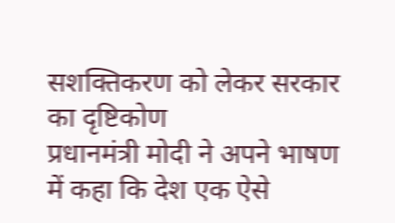सशक्तिकरण को लेकर सरकार का दृष्टिकोण
प्रधानमंत्री मोदी ने अपने भाषण में कहा कि देश एक ऐसे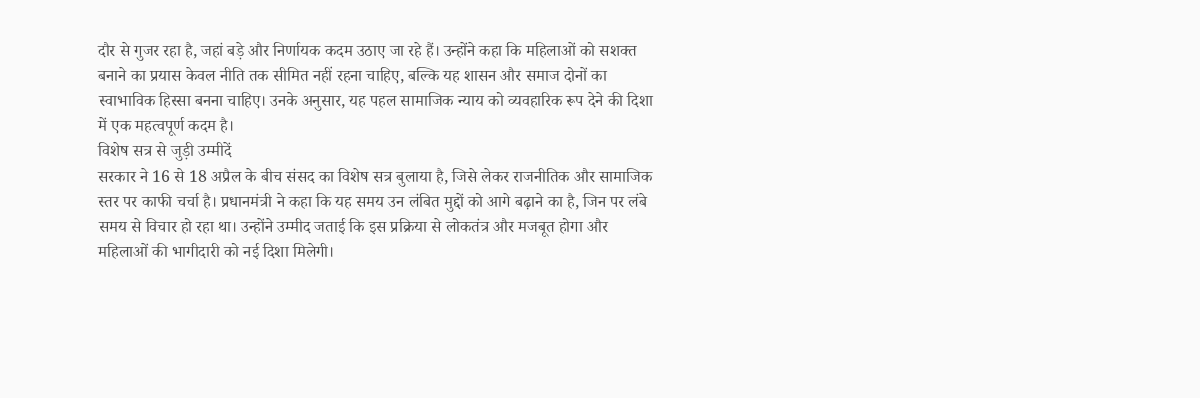दौर से गुजर रहा है, जहां बड़े और निर्णायक कदम उठाए जा रहे हैं। उन्होंने कहा कि महिलाओं को सशक्त बनाने का प्रयास केवल नीति तक सीमित नहीं रहना चाहिए, बल्कि यह शासन और समाज दोनों का स्वाभाविक हिस्सा बनना चाहिए। उनके अनुसार, यह पहल सामाजिक न्याय को व्यवहारिक रूप देने की दिशा में एक महत्वपूर्ण कदम है।
विशेष सत्र से जुड़ी उम्मीदें
सरकार ने 16 से 18 अप्रैल के बीच संसद का विशेष सत्र बुलाया है, जिसे लेकर राजनीतिक और सामाजिक स्तर पर काफी चर्चा है। प्रधानमंत्री ने कहा कि यह समय उन लंबित मुद्दों को आगे बढ़ाने का है, जिन पर लंबे समय से विचार हो रहा था। उन्होंने उम्मीद जताई कि इस प्रक्रिया से लोकतंत्र और मजबूत होगा और महिलाओं की भागीदारी को नई दिशा मिलेगी।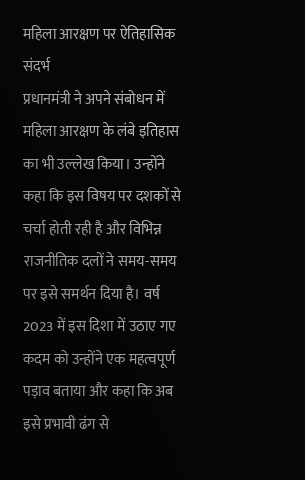महिला आरक्षण पर ऐतिहासिक संदर्भ
प्रधानमंत्री ने अपने संबोधन में महिला आरक्षण के लंबे इतिहास का भी उल्लेख किया। उन्होंने कहा कि इस विषय पर दशकों से चर्चा होती रही है और विभिन्न राजनीतिक दलों ने समय-समय पर इसे समर्थन दिया है। वर्ष 2023 में इस दिशा में उठाए गए कदम को उन्होंने एक महत्वपूर्ण पड़ाव बताया और कहा कि अब इसे प्रभावी ढंग से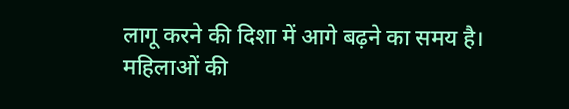लागू करने की दिशा में आगे बढ़ने का समय है।
महिलाओं की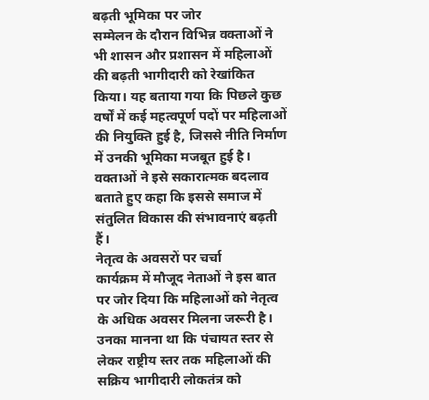बढ़ती भूमिका पर जोर
सम्मेलन के दौरान विभिन्न वक्ताओं ने भी शासन और प्रशासन में महिलाओं की बढ़ती भागीदारी को रेखांकित किया। यह बताया गया कि पिछले कुछ वर्षों में कई महत्वपूर्ण पदों पर महिलाओं की नियुक्ति हुई है, जिससे नीति निर्माण में उनकी भूमिका मजबूत हुई है। वक्ताओं ने इसे सकारात्मक बदलाव बताते हुए कहा कि इससे समाज में संतुलित विकास की संभावनाएं बढ़ती हैं।
नेतृत्व के अवसरों पर चर्चा
कार्यक्रम में मौजूद नेताओं ने इस बात पर जोर दिया कि महिलाओं को नेतृत्व के अधिक अवसर मिलना जरूरी है। उनका मानना था कि पंचायत स्तर से लेकर राष्ट्रीय स्तर तक महिलाओं की सक्रिय भागीदारी लोकतंत्र को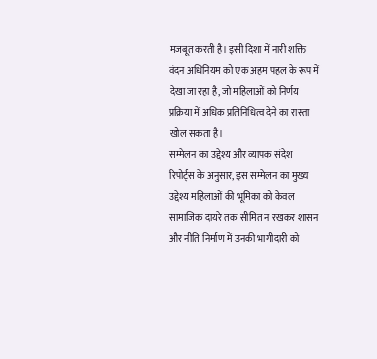मजबूत करती है। इसी दिशा में नारी शक्ति वंदन अधिनियम को एक अहम पहल के रूप में देखा जा रहा है, जो महिलाओं को निर्णय प्रक्रिया में अधिक प्रतिनिधित्व देने का रास्ता खोल सकता है।
सम्मेलन का उद्देश्य और व्यापक संदेश
रिपोर्ट्स के अनुसार, इस सम्मेलन का मुख्य उद्देश्य महिलाओं की भूमिका को केवल सामाजिक दायरे तक सीमित न रखकर शासन और नीति निर्माण में उनकी भागीदारी को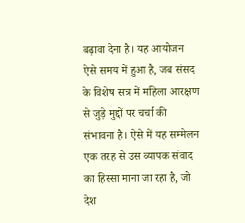बढ़ावा देना है। यह आयोजन ऐसे समय में हुआ है, जब संसद के विशेष सत्र में महिला आरक्षण से जुड़े मुद्दों पर चर्चा की संभावना है। ऐसे में यह सम्मेलन एक तरह से उस व्यापक संवाद का हिस्सा माना जा रहा है, जो देश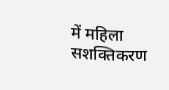में महिला सशक्तिकरण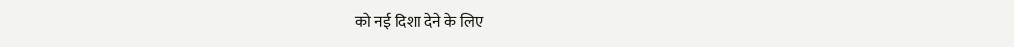को नई दिशा देने के लिए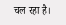चल रहा है।